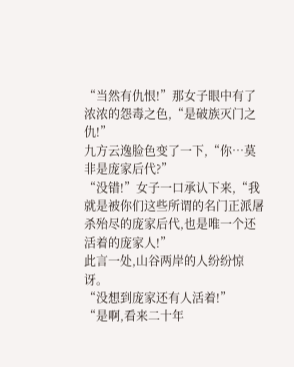“当然有仇恨!”那女子眼中有了浓浓的怨毒之色,“是破族灭门之仇!”
九方云逸脸色变了一下,“你…莫非是庞家后代?”
“没错!”女子一口承认下来,“我就是被你们这些所谓的名门正派屠杀殆尽的庞家后代,也是唯一个还活着的庞家人!”
此言一处,山谷两岸的人纷纷惊讶。
“没想到庞家还有人活着!”
“是啊,看来二十年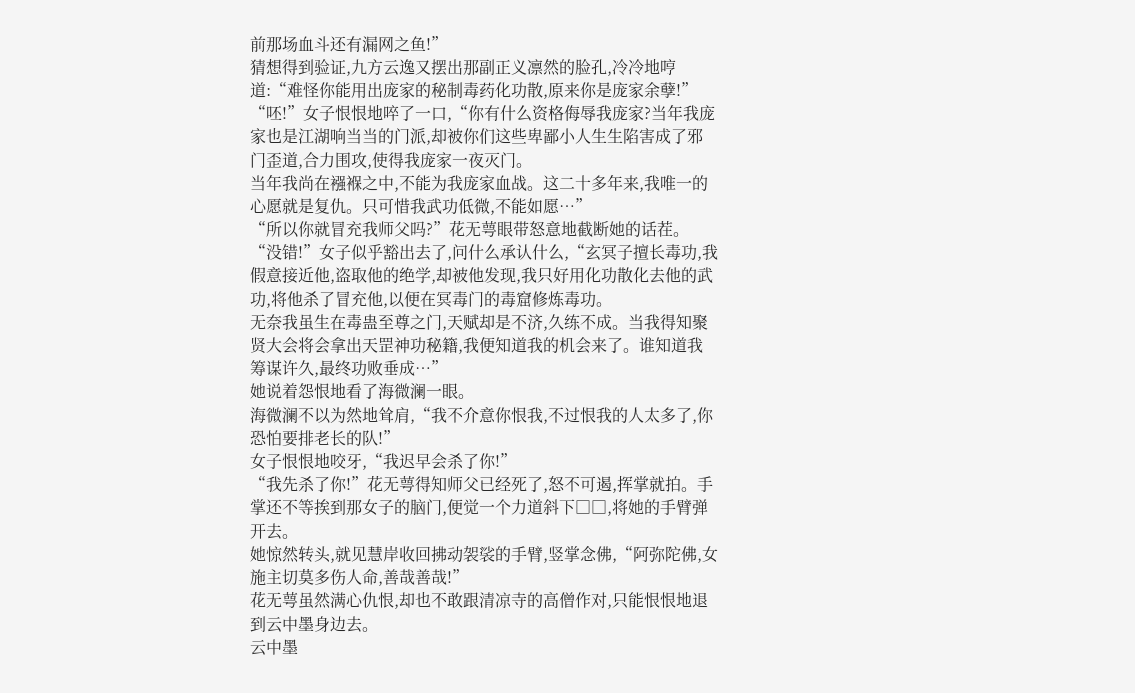前那场血斗还有漏网之鱼!”
猜想得到验证,九方云逸又摆出那副正义凛然的脸孔,冷冷地哼道:“难怪你能用出庞家的秘制毒药化功散,原来你是庞家余孽!”
“呸!”女子恨恨地啐了一口,“你有什么资格侮辱我庞家?当年我庞家也是江湖响当当的门派,却被你们这些卑鄙小人生生陷害成了邪门歪道,合力围攻,使得我庞家一夜灭门。
当年我尚在襁褓之中,不能为我庞家血战。这二十多年来,我唯一的心愿就是复仇。只可惜我武功低微,不能如愿…”
“所以你就冒充我师父吗?”花无萼眼带怒意地截断她的话茬。
“没错!”女子似乎豁出去了,问什么承认什么,“玄冥子擅长毒功,我假意接近他,盗取他的绝学,却被他发现,我只好用化功散化去他的武功,将他杀了冒充他,以便在冥毒门的毒窟修炼毒功。
无奈我虽生在毒蛊至尊之门,天赋却是不济,久练不成。当我得知聚贤大会将会拿出天罡神功秘籍,我便知道我的机会来了。谁知道我筹谋许久,最终功败垂成…”
她说着怨恨地看了海微澜一眼。
海微澜不以为然地耸肩,“我不介意你恨我,不过恨我的人太多了,你恐怕要排老长的队!”
女子恨恨地咬牙,“我迟早会杀了你!”
“我先杀了你!”花无萼得知师父已经死了,怒不可遏,挥掌就拍。手掌还不等挨到那女子的脑门,便觉一个力道斜下□□,将她的手臂弹开去。
她惊然转头,就见慧岸收回拂动袈裟的手臂,竖掌念佛,“阿弥陀佛,女施主切莫多伤人命,善哉善哉!”
花无萼虽然满心仇恨,却也不敢跟清凉寺的高僧作对,只能恨恨地退到云中墨身边去。
云中墨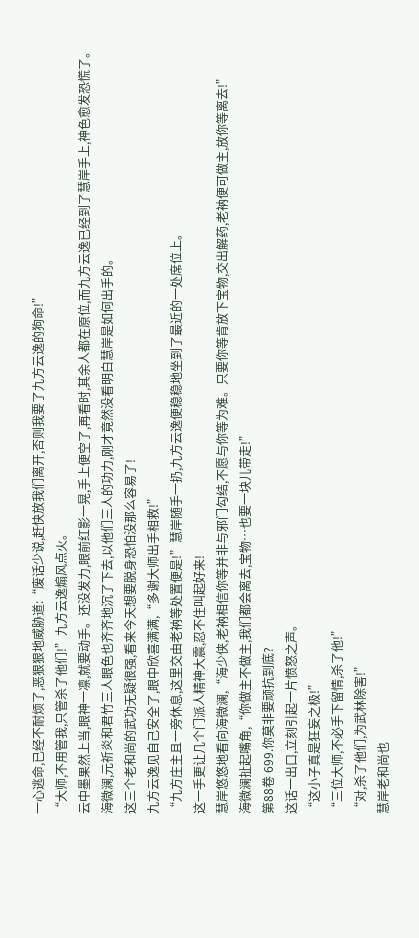一心逃命,已经不耐烦了,恶狠狠地威胁道:“废话少说,赶快放我们离开,否则我要了九方云逸的狗命!”
“大师,不用管我,只管杀了他们!”九方云逸煽风点火。
云中墨果然上当,眼神一凛,就要动手。还没发力,眼前红影一晃,手上便空了,再看时,其余人都在原位,而九方云逸已经到了慧岸手上,神色愈发恐慌了。
海微澜,元祈炎和君竹三人眼色也齐齐地沉了下去,以他们三人的功力,刚才竟然没看明白慧岸是如何出手的。
这三个老和尚的武功无疑很强,看来今天想要脱身恐怕没那么容易了!
九方云逸见自己安全了,眼中欣喜满满,“多谢大师出手相救!”
“九方庄主且一旁休息,这里交由老衲等处置便是!”慧岸随手一扔,九方云逸便稳稳地坐到了最近的一处席位上。
这一手更让几个门派人精神大震,忍不住叫起好来!
慧岸悠悠地看向海微澜,“海少侠,老衲相信你等并非与邪门勾结,不愿与你等为难。只要你等肯放下宝物,交出解药,老衲便可做主,放你等离去!”
海微澜扯起嘴角,“你做主不做主,我们都会离去,宝物…也要一块儿带走!”
第88卷 699.你莫非要顽抗到底?
这话一出口,立刻引起一片愤怒之声。
“这小子真是狂妄之极!”
“三位大师,不必手下留情,杀了他!”
“对,杀了他们,为武林除害!”
慧岸老和尚也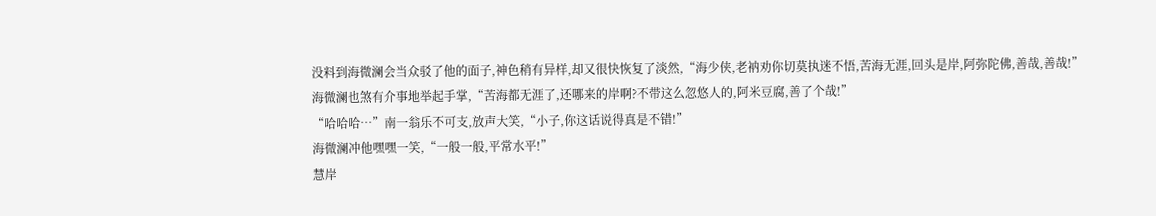没料到海微澜会当众驳了他的面子,神色稍有异样,却又很快恢复了淡然,“海少侠,老衲劝你切莫执迷不悟,苦海无涯,回头是岸,阿弥陀佛,善哉,善哉!”
海微澜也煞有介事地举起手掌,“苦海都无涯了,还哪来的岸啊?不带这么忽悠人的,阿米豆腐,善了个哉!”
“哈哈哈…”南一翁乐不可支,放声大笑,“小子,你这话说得真是不错!”
海微澜冲他嘿嘿一笑,“一般一般,平常水平!”
慧岸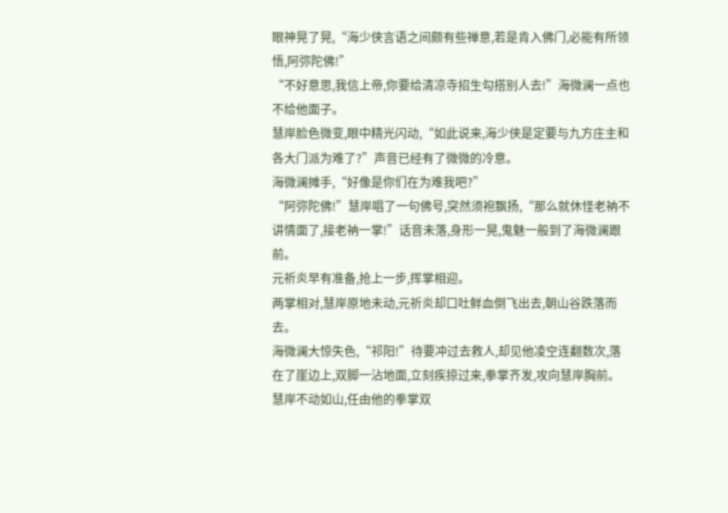眼神晃了晃,“海少侠言语之间颇有些禅意,若是肯入佛门,必能有所领悟,阿弥陀佛!”
“不好意思,我信上帝,你要给清凉寺招生勾搭别人去!”海微澜一点也不给他面子。
慧岸脸色微变,眼中精光闪动,“如此说来,海少侠是定要与九方庄主和各大门派为难了?”声音已经有了微微的冷意。
海微澜摊手,“好像是你们在为难我吧?”
“阿弥陀佛!”慧岸唱了一句佛号,突然须袍飘扬,“那么就休怪老衲不讲情面了,接老衲一掌!”话音未落,身形一晃,鬼魅一般到了海微澜跟前。
元祈炎早有准备,抢上一步,挥掌相迎。
两掌相对,慧岸原地未动,元祈炎却口吐鲜血倒飞出去,朝山谷跌落而去。
海微澜大惊失色,“祁阳!”待要冲过去救人,却见他凌空连翻数次,落在了崖边上,双脚一沾地面,立刻疾掠过来,拳掌齐发,攻向慧岸胸前。
慧岸不动如山,任由他的拳掌双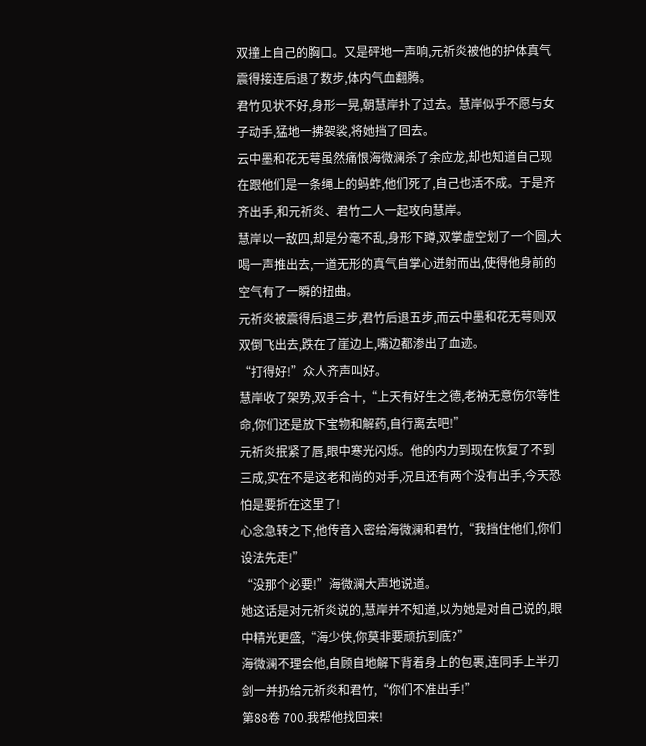双撞上自己的胸口。又是砰地一声响,元祈炎被他的护体真气震得接连后退了数步,体内气血翻腾。
君竹见状不好,身形一晃,朝慧岸扑了过去。慧岸似乎不愿与女子动手,猛地一拂袈裟,将她挡了回去。
云中墨和花无萼虽然痛恨海微澜杀了余应龙,却也知道自己现在跟他们是一条绳上的蚂蚱,他们死了,自己也活不成。于是齐齐出手,和元祈炎、君竹二人一起攻向慧岸。
慧岸以一敌四,却是分毫不乱,身形下蹲,双掌虚空划了一个圆,大喝一声推出去,一道无形的真气自掌心迸射而出,使得他身前的空气有了一瞬的扭曲。
元祈炎被震得后退三步,君竹后退五步,而云中墨和花无萼则双双倒飞出去,跌在了崖边上,嘴边都渗出了血迹。
“打得好!”众人齐声叫好。
慧岸收了架势,双手合十,“上天有好生之德,老衲无意伤尔等性命,你们还是放下宝物和解药,自行离去吧!”
元祈炎抿紧了唇,眼中寒光闪烁。他的内力到现在恢复了不到三成,实在不是这老和尚的对手,况且还有两个没有出手,今天恐怕是要折在这里了!
心念急转之下,他传音入密给海微澜和君竹,“我挡住他们,你们设法先走!”
“没那个必要!”海微澜大声地说道。
她这话是对元祈炎说的,慧岸并不知道,以为她是对自己说的,眼中精光更盛,“海少侠,你莫非要顽抗到底?”
海微澜不理会他,自顾自地解下背着身上的包裹,连同手上半刃剑一并扔给元祈炎和君竹,“你们不准出手!”
第88卷 700.我帮他找回来!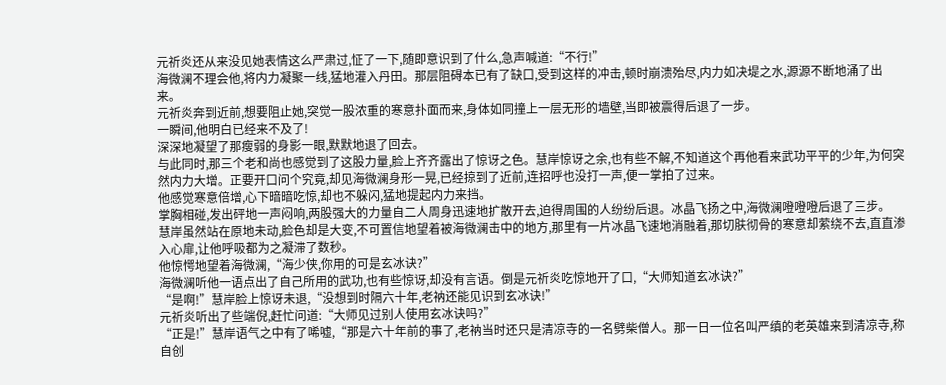元祈炎还从来没见她表情这么严肃过,怔了一下,随即意识到了什么,急声喊道:“不行!”
海微澜不理会他,将内力凝聚一线,猛地灌入丹田。那层阻碍本已有了缺口,受到这样的冲击,顿时崩溃殆尽,内力如决堤之水,源源不断地涌了出来。
元祈炎奔到近前,想要阻止她,突觉一股浓重的寒意扑面而来,身体如同撞上一层无形的墙壁,当即被震得后退了一步。
一瞬间,他明白已经来不及了!
深深地凝望了那瘦弱的身影一眼,默默地退了回去。
与此同时,那三个老和尚也感觉到了这股力量,脸上齐齐露出了惊讶之色。慧岸惊讶之余,也有些不解,不知道这个再他看来武功平平的少年,为何突然内力大增。正要开口问个究竟,却见海微澜身形一晃,已经掠到了近前,连招呼也没打一声,便一掌拍了过来。
他感觉寒意倍增,心下暗暗吃惊,却也不躲闪,猛地提起内力来挡。
掌胸相碰,发出砰地一声闷响,两股强大的力量自二人周身迅速地扩散开去,迫得周围的人纷纷后退。冰晶飞扬之中,海微澜噔噔噔后退了三步。
慧岸虽然站在原地未动,脸色却是大变,不可置信地望着被海微澜击中的地方,那里有一片冰晶飞速地消融着,那切肤彻骨的寒意却萦绕不去,直直渗入心扉,让他呼吸都为之凝滞了数秒。
他惊愕地望着海微澜,“海少侠,你用的可是玄冰诀?”
海微澜听他一语点出了自己所用的武功,也有些惊讶,却没有言语。倒是元祈炎吃惊地开了口,“大师知道玄冰诀?”
“是啊!”慧岸脸上惊讶未退,“没想到时隔六十年,老衲还能见识到玄冰诀!”
元祈炎听出了些端倪,赶忙问道:“大师见过别人使用玄冰诀吗?”
“正是!”慧岸语气之中有了唏嘘,“那是六十年前的事了,老衲当时还只是清凉寺的一名劈柴僧人。那一日一位名叫严缜的老英雄来到清凉寺,称自创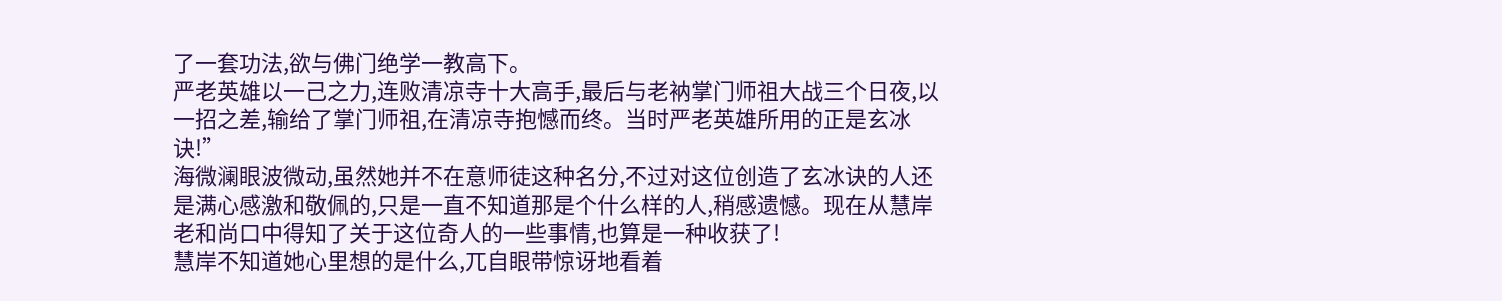了一套功法,欲与佛门绝学一教高下。
严老英雄以一己之力,连败清凉寺十大高手,最后与老衲掌门师祖大战三个日夜,以一招之差,输给了掌门师祖,在清凉寺抱憾而终。当时严老英雄所用的正是玄冰诀!”
海微澜眼波微动,虽然她并不在意师徒这种名分,不过对这位创造了玄冰诀的人还是满心感激和敬佩的,只是一直不知道那是个什么样的人,稍感遗憾。现在从慧岸老和尚口中得知了关于这位奇人的一些事情,也算是一种收获了!
慧岸不知道她心里想的是什么,兀自眼带惊讶地看着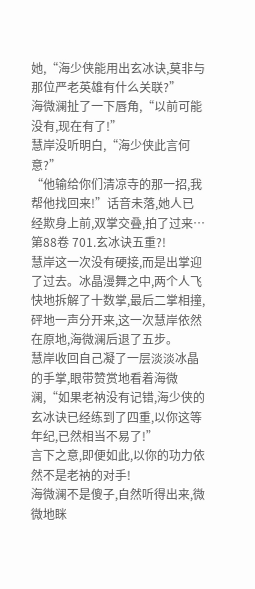她,“海少侠能用出玄冰诀,莫非与那位严老英雄有什么关联?”
海微澜扯了一下唇角,“以前可能没有,现在有了!”
慧岸没听明白,“海少侠此言何意?”
“他输给你们清凉寺的那一招,我帮他找回来!”话音未落,她人已经欺身上前,双掌交叠,拍了过来…
第88卷 701.玄冰诀五重?!
慧岸这一次没有硬接,而是出掌迎了过去。冰晶漫舞之中,两个人飞快地拆解了十数掌,最后二掌相撞,砰地一声分开来,这一次慧岸依然在原地,海微澜后退了五步。
慧岸收回自己凝了一层淡淡冰晶的手掌,眼带赞赏地看着海微澜,“如果老衲没有记错,海少侠的玄冰诀已经练到了四重,以你这等年纪,已然相当不易了!”
言下之意,即便如此,以你的功力依然不是老衲的对手!
海微澜不是傻子,自然听得出来,微微地眯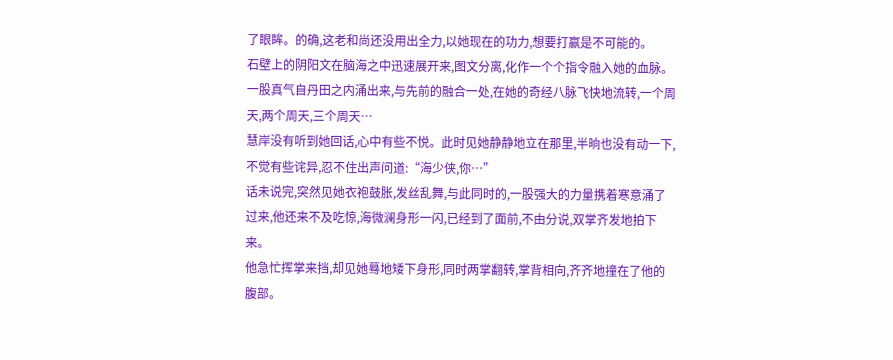了眼眸。的确,这老和尚还没用出全力,以她现在的功力,想要打赢是不可能的。
石壁上的阴阳文在脑海之中迅速展开来,图文分离,化作一个个指令融入她的血脉。一股真气自丹田之内涌出来,与先前的融合一处,在她的奇经八脉飞快地流转,一个周天,两个周天,三个周天…
慧岸没有听到她回话,心中有些不悦。此时见她静静地立在那里,半晌也没有动一下,不觉有些诧异,忍不住出声问道:“海少侠,你…”
话未说完,突然见她衣袍鼓胀,发丝乱舞,与此同时的,一股强大的力量携着寒意涌了过来,他还来不及吃惊,海微澜身形一闪,已经到了面前,不由分说,双掌齐发地拍下来。
他急忙挥掌来挡,却见她蓦地矮下身形,同时两掌翻转,掌背相向,齐齐地撞在了他的腹部。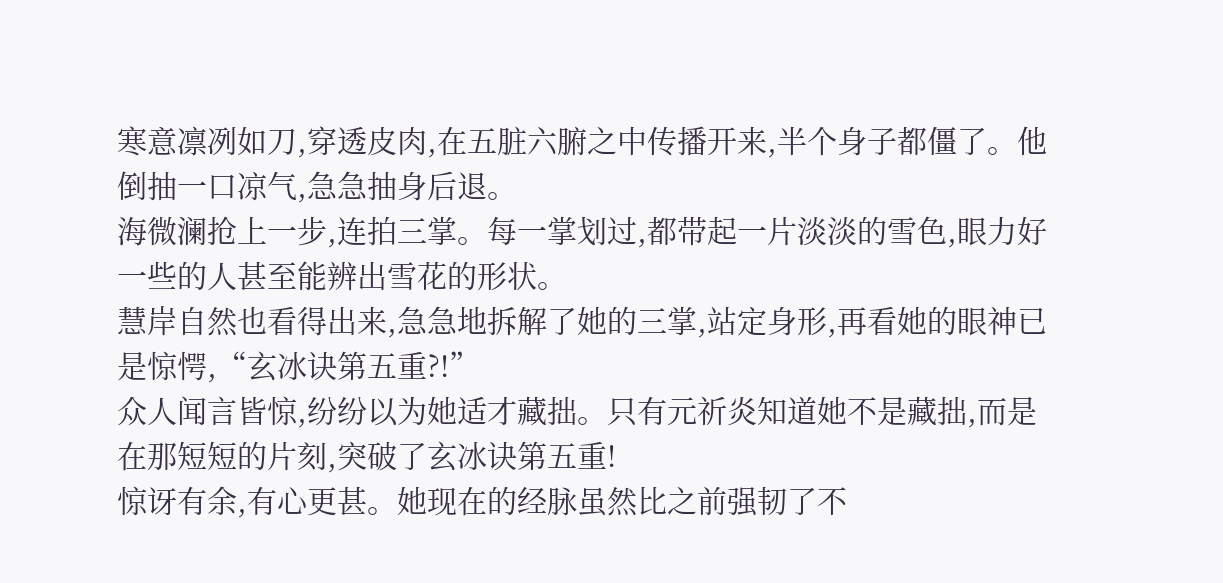寒意凛冽如刀,穿透皮肉,在五脏六腑之中传播开来,半个身子都僵了。他倒抽一口凉气,急急抽身后退。
海微澜抢上一步,连拍三掌。每一掌划过,都带起一片淡淡的雪色,眼力好一些的人甚至能辨出雪花的形状。
慧岸自然也看得出来,急急地拆解了她的三掌,站定身形,再看她的眼神已是惊愕,“玄冰诀第五重?!”
众人闻言皆惊,纷纷以为她适才藏拙。只有元祈炎知道她不是藏拙,而是在那短短的片刻,突破了玄冰诀第五重!
惊讶有余,有心更甚。她现在的经脉虽然比之前强韧了不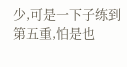少,可是一下子练到第五重,怕是也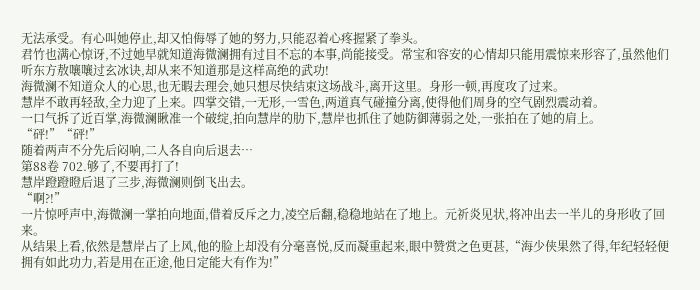无法承受。有心叫她停止,却又怕侮辱了她的努力,只能忍着心疼握紧了拳头。
君竹也满心惊讶,不过她早就知道海微澜拥有过目不忘的本事,尚能接受。常宝和容安的心情却只能用震惊来形容了,虽然他们听东方敖嚷嚷过玄冰诀,却从来不知道那是这样高绝的武功!
海微澜不知道众人的心思,也无暇去理会,她只想尽快结束这场战斗,离开这里。身形一顿,再度攻了过来。
慧岸不敢再轻敌,全力迎了上来。四掌交错,一无形,一雪色,两道真气碰撞分离,使得他们周身的空气剧烈震动着。
一口气拆了近百掌,海微澜瞅准一个破绽,拍向慧岸的肋下,慧岸也抓住了她防御薄弱之处,一张拍在了她的肩上。
“砰!”“砰!”
随着两声不分先后闷响,二人各自向后退去…
第88卷 702.够了,不要再打了!
慧岸蹬蹬瞪后退了三步,海微澜则倒飞出去。
“啊?!”
一片惊呼声中,海微澜一掌拍向地面,借着反斥之力,凌空后翻,稳稳地站在了地上。元祈炎见状,将冲出去一半儿的身形收了回来。
从结果上看,依然是慧岸占了上风,他的脸上却没有分毫喜悦,反而凝重起来,眼中赞赏之色更甚,“海少侠果然了得,年纪轻轻便拥有如此功力,若是用在正途,他日定能大有作为!”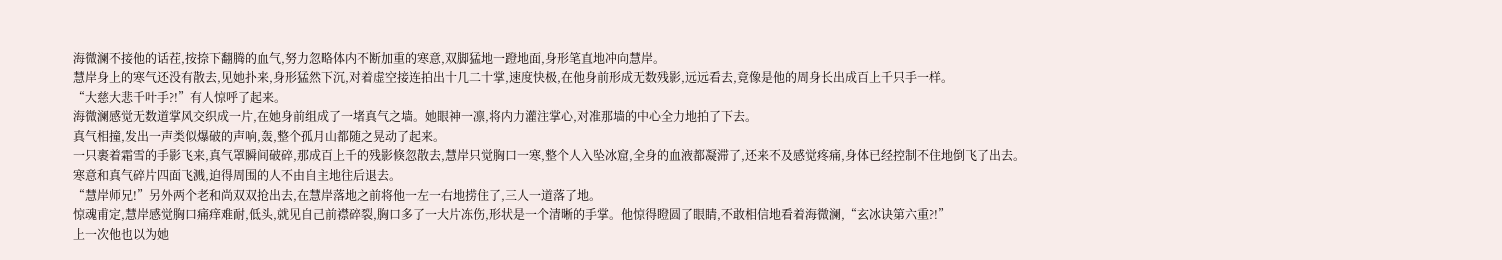海微澜不接他的话茬,按捺下翻腾的血气,努力忽略体内不断加重的寒意,双脚猛地一蹬地面,身形笔直地冲向慧岸。
慧岸身上的寒气还没有散去,见她扑来,身形猛然下沉,对着虚空接连拍出十几二十掌,速度快极,在他身前形成无数残影,远远看去,竟像是他的周身长出成百上千只手一样。
“大慈大悲千叶手?!”有人惊呼了起来。
海微澜感觉无数道掌风交织成一片,在她身前组成了一堵真气之墙。她眼神一凛,将内力灌注掌心,对准那墙的中心全力地拍了下去。
真气相撞,发出一声类似爆破的声响,轰,整个孤月山都随之晃动了起来。
一只裹着霜雪的手影飞来,真气罩瞬间破碎,那成百上千的残影倏忽散去,慧岸只觉胸口一寒,整个人入坠冰窟,全身的血液都凝滞了,还来不及感觉疼痛,身体已经控制不住地倒飞了出去。
寒意和真气碎片四面飞溅,迫得周围的人不由自主地往后退去。
“慧岸师兄!”另外两个老和尚双双抢出去,在慧岸落地之前将他一左一右地捞住了,三人一道落了地。
惊魂甫定,慧岸感觉胸口痛痒难耐,低头,就见自己前襟碎裂,胸口多了一大片冻伤,形状是一个清晰的手掌。他惊得瞪圆了眼睛,不敢相信地看着海微澜,“玄冰诀第六重?!”
上一次他也以为她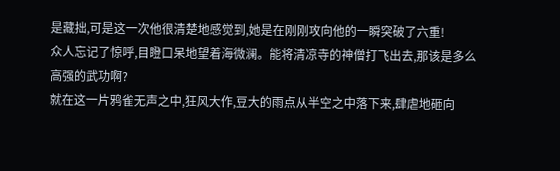是藏拙,可是这一次他很清楚地感觉到,她是在刚刚攻向他的一瞬突破了六重!
众人忘记了惊呼,目瞪口呆地望着海微澜。能将清凉寺的神僧打飞出去,那该是多么高强的武功啊?
就在这一片鸦雀无声之中,狂风大作,豆大的雨点从半空之中落下来,肆虐地砸向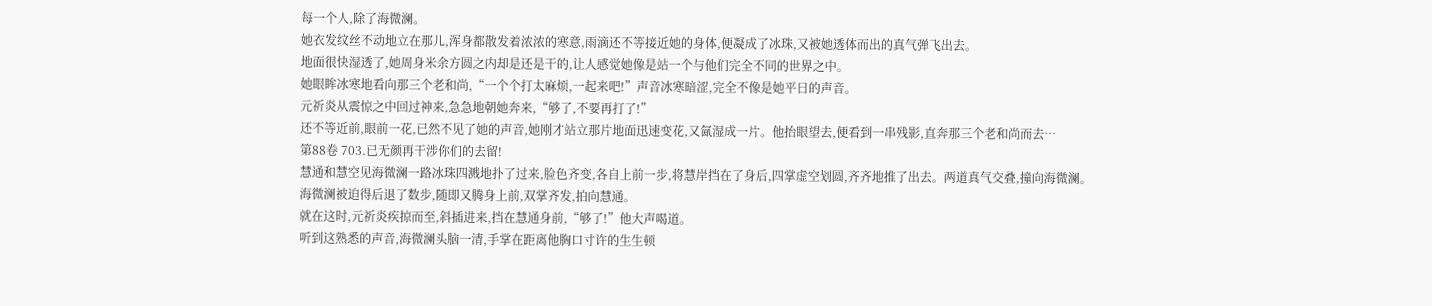每一个人,除了海微澜。
她衣发纹丝不动地立在那儿,浑身都散发着浓浓的寒意,雨滴还不等接近她的身体,便凝成了冰珠,又被她透体而出的真气弹飞出去。
地面很快湿透了,她周身米余方圆之内却是还是干的,让人感觉她像是站一个与他们完全不同的世界之中。
她眼眸冰寒地看向那三个老和尚,“一个个打太麻烦,一起来吧!”声音冰寒暗涩,完全不像是她平日的声音。
元祈炎从震惊之中回过神来,急急地朝她奔来,“够了,不要再打了!”
还不等近前,眼前一花,已然不见了她的声音,她刚才站立那片地面迅速变花,又氤湿成一片。他抬眼望去,便看到一串残影,直奔那三个老和尚而去…
第88卷 703.已无颜再干涉你们的去留!
慧通和慧空见海微澜一路冰珠四溅地扑了过来,脸色齐变,各自上前一步,将慧岸挡在了身后,四掌虚空划圆,齐齐地推了出去。两道真气交叠,撞向海微澜。
海微澜被迫得后退了数步,随即又腾身上前,双掌齐发,拍向慧通。
就在这时,元祈炎疾掠而至,斜插进来,挡在慧通身前,“够了!”他大声喝道。
听到这熟悉的声音,海微澜头脑一清,手掌在距离他胸口寸许的生生顿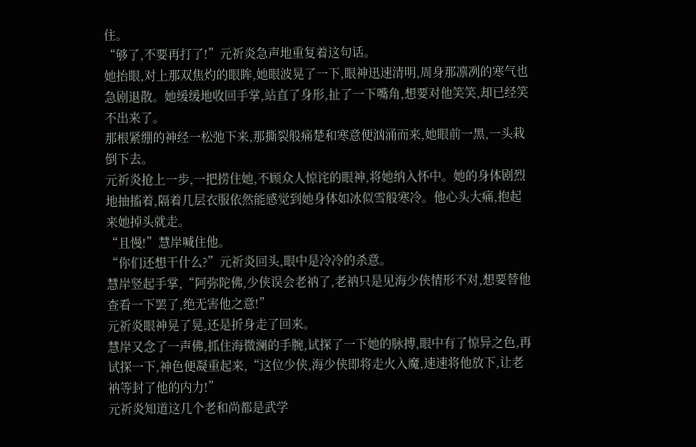住。
“够了,不要再打了!”元祈炎急声地重复着这句话。
她抬眼,对上那双焦灼的眼眸,她眼波晃了一下,眼神迅速清明,周身那凛冽的寒气也急剧退散。她缓缓地收回手掌,站直了身形,扯了一下嘴角,想要对他笑笑,却已经笑不出来了。
那根紧绷的神经一松弛下来,那撕裂般痛楚和寒意便汹涌而来,她眼前一黑,一头栽倒下去。
元祈炎抢上一步,一把捞住她,不顾众人惊诧的眼神,将她纳入怀中。她的身体剧烈地抽搐着,隔着几层衣服依然能感觉到她身体如冰似雪般寒冷。他心头大痛,抱起来她掉头就走。
“且慢!”慧岸喊住他。
“你们还想干什么?”元祈炎回头,眼中是冷冷的杀意。
慧岸竖起手掌,“阿弥陀佛,少侠误会老衲了,老衲只是见海少侠情形不对,想要替他查看一下罢了,绝无害他之意!”
元祈炎眼神晃了晃,还是折身走了回来。
慧岸又念了一声佛,抓住海微澜的手腕,试探了一下她的脉搏,眼中有了惊异之色,再试探一下,神色便凝重起来,“这位少侠,海少侠即将走火入魔,速速将他放下,让老衲等封了他的内力!”
元祈炎知道这几个老和尚都是武学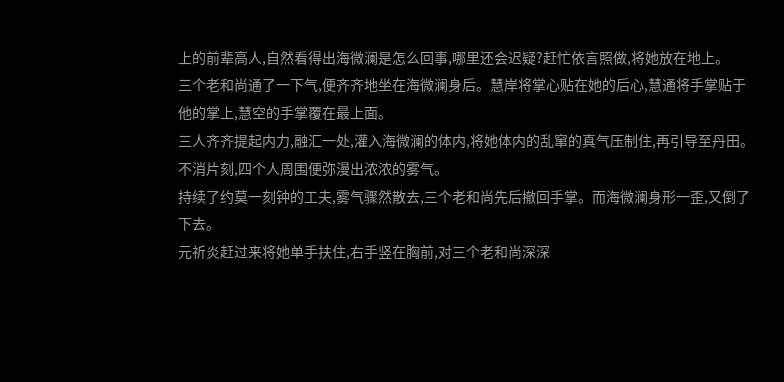上的前辈高人,自然看得出海微澜是怎么回事,哪里还会迟疑?赶忙依言照做,将她放在地上。
三个老和尚通了一下气,便齐齐地坐在海微澜身后。慧岸将掌心贴在她的后心,慧通将手掌贴于他的掌上,慧空的手掌覆在最上面。
三人齐齐提起内力,融汇一处,灌入海微澜的体内,将她体内的乱窜的真气压制住,再引导至丹田。不消片刻,四个人周围便弥漫出浓浓的雾气。
持续了约莫一刻钟的工夫,雾气骤然散去,三个老和尚先后撤回手掌。而海微澜身形一歪,又倒了下去。
元祈炎赶过来将她单手扶住,右手竖在胸前,对三个老和尚深深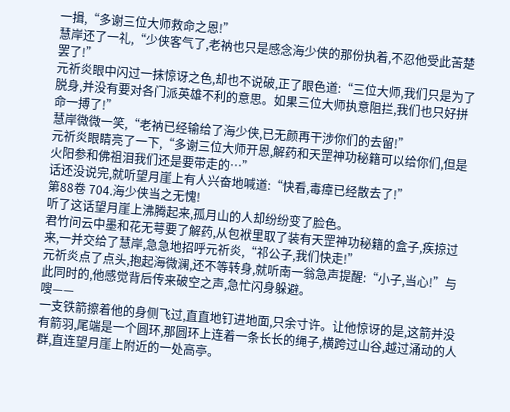一揖,“多谢三位大师救命之恩!”
慧岸还了一礼,“少侠客气了,老衲也只是感念海少侠的那份执着,不忍他受此苦楚罢了!”
元祈炎眼中闪过一抹惊讶之色,却也不说破,正了眼色道:“三位大师,我们只是为了脱身,并没有要对各门派英雄不利的意思。如果三位大师执意阻拦,我们也只好拼命一搏了!”
慧岸微微一笑,“老衲已经输给了海少侠,已无颜再干涉你们的去留!”
元祈炎眼睛亮了一下,“多谢三位大师开恩,解药和天罡神功秘籍可以给你们,但是火阳参和佛祖泪我们还是要带走的…”
话还没说完,就听望月崖上有人兴奋地喊道:“快看,毒瘴已经散去了!”
第88卷 704.海少侠当之无愧!
听了这话望月崖上沸腾起来,孤月山的人却纷纷变了脸色。
君竹问云中墨和花无萼要了解药,从包袱里取了装有天罡神功秘籍的盒子,疾掠过来,一并交给了慧岸,急急地招呼元祈炎,“祁公子,我们快走!”
元祈炎点了点头,抱起海微澜,还不等转身,就听南一翁急声提醒:“小子,当心!”与此同时的,他感觉背后传来破空之声,急忙闪身躲避。
嗖——
一支铁箭擦着他的身侧飞过,直直地钉进地面,只余寸许。让他惊讶的是,这箭并没有箭羽,尾端是一个圆环,那圆环上连着一条长长的绳子,横跨过山谷,越过涌动的人群,直连望月崖上附近的一处高亭。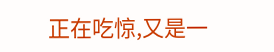正在吃惊,又是一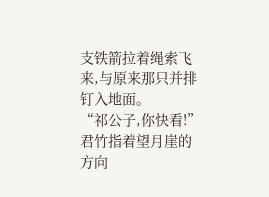支铁箭拉着绳索飞来,与原来那只并排钉入地面。
“祁公子,你快看!”君竹指着望月崖的方向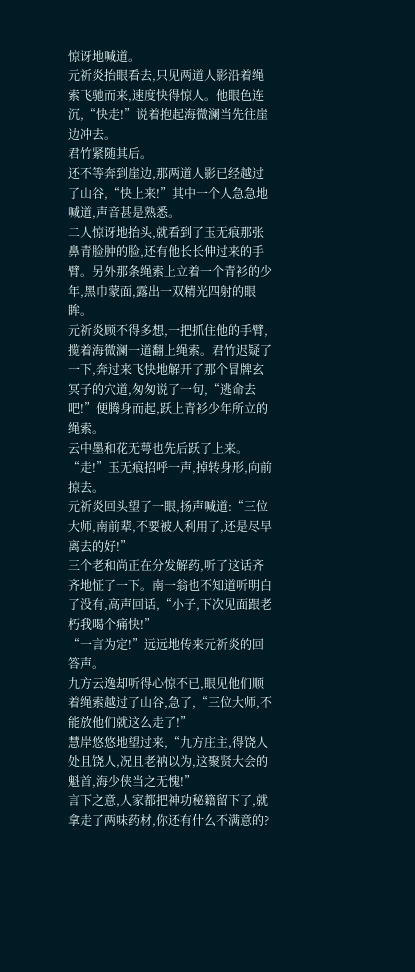惊讶地喊道。
元祈炎抬眼看去,只见两道人影沿着绳索飞驰而来,速度快得惊人。他眼色连沉,“快走!”说着抱起海微澜当先往崖边冲去。
君竹紧随其后。
还不等奔到崖边,那两道人影已经越过了山谷,“快上来!”其中一个人急急地喊道,声音甚是熟悉。
二人惊讶地抬头,就看到了玉无痕那张鼻青脸肿的脸,还有他长长伸过来的手臂。另外那条绳索上立着一个青衫的少年,黑巾蒙面,露出一双精光四射的眼眸。
元祈炎顾不得多想,一把抓住他的手臂,揽着海微澜一道翻上绳索。君竹迟疑了一下,奔过来飞快地解开了那个冒牌玄冥子的穴道,匆匆说了一句,“逃命去吧!”便腾身而起,跃上青衫少年所立的绳索。
云中墨和花无萼也先后跃了上来。
“走!”玉无痕招呼一声,掉转身形,向前掠去。
元祈炎回头望了一眼,扬声喊道:“三位大师,南前辈,不要被人利用了,还是尽早离去的好!”
三个老和尚正在分发解药,听了这话齐齐地怔了一下。南一翁也不知道听明白了没有,高声回话,“小子,下次见面跟老朽我喝个痛快!”
“一言为定!”远远地传来元祈炎的回答声。
九方云逸却听得心惊不已,眼见他们顺着绳索越过了山谷,急了,“三位大师,不能放他们就这么走了!”
慧岸悠悠地望过来,“九方庄主,得饶人处且饶人,况且老衲以为,这聚贤大会的魁首,海少侠当之无愧!”
言下之意,人家都把神功秘籍留下了,就拿走了两味药材,你还有什么不满意的?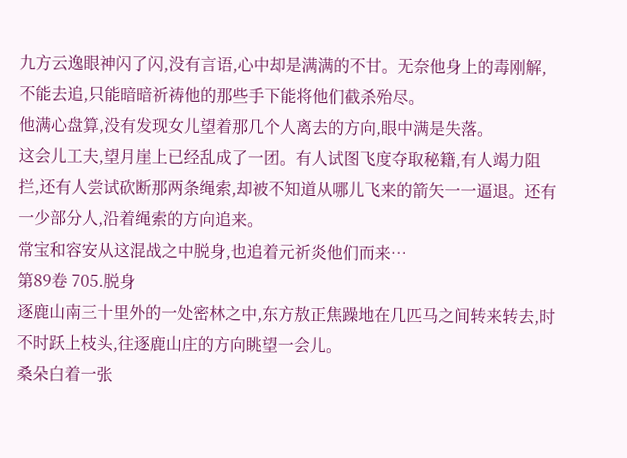九方云逸眼神闪了闪,没有言语,心中却是满满的不甘。无奈他身上的毒刚解,不能去追,只能暗暗祈祷他的那些手下能将他们截杀殆尽。
他满心盘算,没有发现女儿望着那几个人离去的方向,眼中满是失落。
这会儿工夫,望月崖上已经乱成了一团。有人试图飞度夺取秘籍,有人竭力阻拦,还有人尝试砍断那两条绳索,却被不知道从哪儿飞来的箭矢一一逼退。还有一少部分人,沿着绳索的方向追来。
常宝和容安从这混战之中脱身,也追着元祈炎他们而来…
第89卷 705.脱身
逐鹿山南三十里外的一处密林之中,东方敖正焦躁地在几匹马之间转来转去,时不时跃上枝头,往逐鹿山庄的方向眺望一会儿。
桑朵白着一张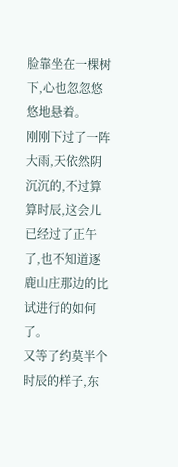脸靠坐在一棵树下,心也忽忽悠悠地悬着。
刚刚下过了一阵大雨,天依然阴沉沉的,不过算算时辰,这会儿已经过了正午了,也不知道逐鹿山庄那边的比试进行的如何了。
又等了约莫半个时辰的样子,东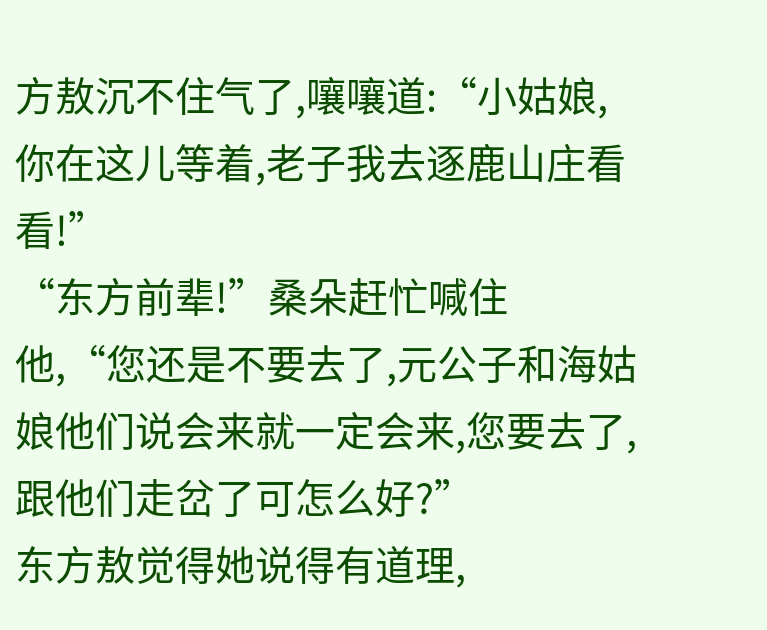方敖沉不住气了,嚷嚷道:“小姑娘,你在这儿等着,老子我去逐鹿山庄看看!”
“东方前辈!”桑朵赶忙喊住他,“您还是不要去了,元公子和海姑娘他们说会来就一定会来,您要去了,跟他们走岔了可怎么好?”
东方敖觉得她说得有道理,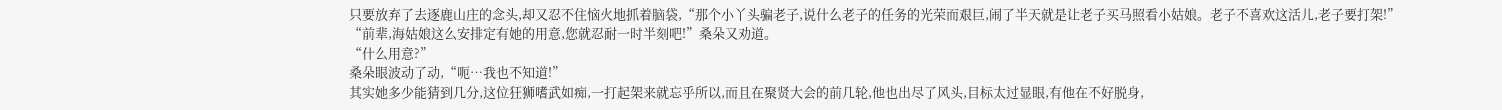只要放弃了去逐鹿山庄的念头,却又忍不住恼火地抓着脑袋,“那个小丫头骗老子,说什么老子的任务的光荣而艰巨,闹了半天就是让老子买马照看小姑娘。老子不喜欢这活儿,老子要打架!”
“前辈,海姑娘这么安排定有她的用意,您就忍耐一时半刻吧!”桑朵又劝道。
“什么用意?”
桑朵眼波动了动,“呃…我也不知道!”
其实她多少能猜到几分,这位狂狮嗜武如痴,一打起架来就忘乎所以,而且在聚贤大会的前几轮,他也出尽了风头,目标太过显眼,有他在不好脱身,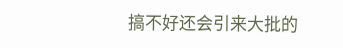搞不好还会引来大批的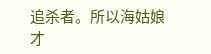追杀者。所以海姑娘才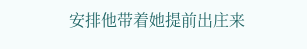安排他带着她提前出庄来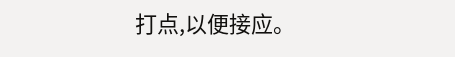打点,以便接应。